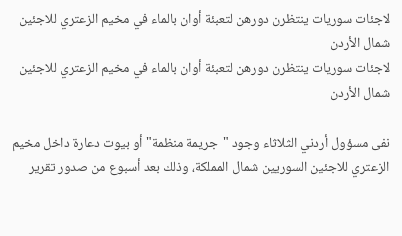لاجئات سوريات ينتظرن دورهن لتعبئة أوان بالماء في مخيم الزعتري للاجئين شمال الأردن
لاجئات سوريات ينتظرن دورهن لتعبئة أوان بالماء في مخيم الزعتري للاجئين شمال الأردن

نفى مسؤول أردني الثلاثاء وجود "جريمة منظمة" أو بيوت دعارة داخل مخيم الزعتري للاجئين السوريين شمال المملكة، وذلك بعد أسبوع من صدور تقرير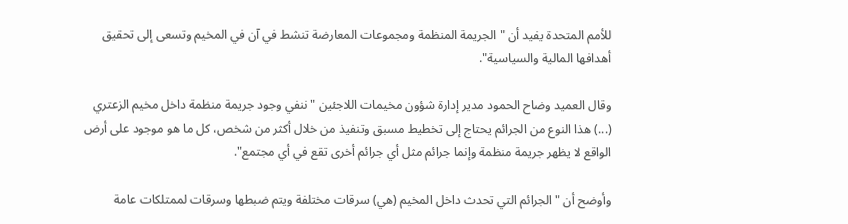للأمم المتحدة يفيد أن "الجريمة المنظمة ومجموعات المعارضة تنشط في آن في المخيم وتسعى إلى تحقيق أهدافها المالية والسياسية".

وقال العميد وضاح الحمود مدير إدارة شؤون مخيمات اللاجئين "ننفي وجود جريمة منظمة داخل مخيم الزعتري (...) هذا النوع من الجرائم يحتاج إلى تخطيط مسبق وتنفيذ من خلال أكثر من شخص، كل ما هو موجود على أرض الواقع لا يظهر جريمة منظمة وإنما جرائم مثل أي جرائم أخرى تقع في أي مجتمع".

وأوضح أن "الجرائم التي تحدث داخل المخيم (هي) سرقات مختلفة ويتم ضبطها وسرقات لممتلكات عامة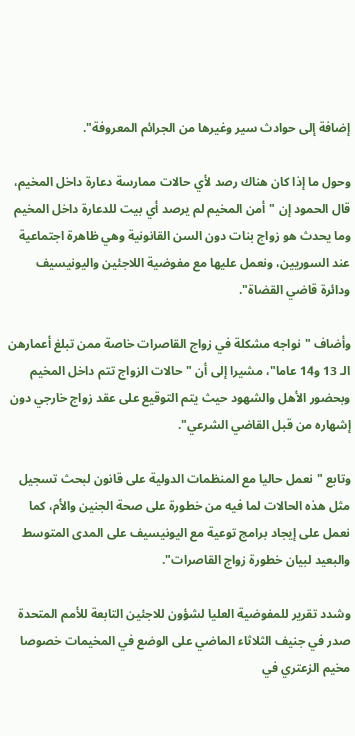إضافة إلى حوادث سير وغيرها من الجرائم المعروفة".

وحول ما إذا كان هناك رصد لأي حالات ممارسة دعارة داخل المخيم، قال الحمود إن "أمن المخيم لم يرصد أي بيت للدعارة داخل المخيم وما يحدث هو زواج بنات دون السن القانونية وهي ظاهرة اجتماعية عند السوريين، ونعمل عليها مع مفوضية اللاجئين واليونيسيف ودائرة قاضي القضاة".

وأضاف "نواجه مشكلة في زواج القاصرات خاصة ممن تبلغ أعمارهن الـ 13 و14 عاما"، مشيرا إلى أن "حالات الزواج تتم داخل المخيم وبحضور الأهل والشهود حيث يتم التوقيع على عقد زواج خارجي دون إشهاره من قبل القاضي الشرعي".

وتابع "نعمل حاليا مع المنظمات الدولية على قانون لبحث تسجيل مثل هذه الحالات لما فيه من خطورة على صحة الجنين والأم، كما نعمل على إيجاد برامج توعية مع اليونيسيف على المدى المتوسط والبعيد لبيان خطورة زواج القاصرات".

وشدد تقرير للمفوضية العليا لشؤون للاجئين التابعة للأمم المتحدة صدر في جنيف الثلاثاء الماضي على الوضع في المخيمات خصوصا مخيم الزعتري في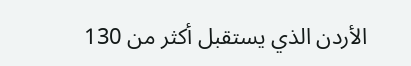الأردن الذي يستقبل أكثر من 130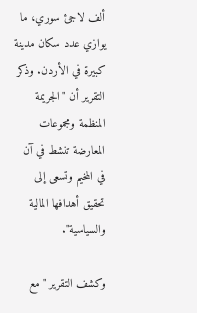ألف لاجئ سوري، ما يوازي عدد سكان مدينة كبيرة في الأردن. وذكر التقرير أن "الجريمة المنظمة ومجموعات المعارضة تنشط في آن في المخيم وتسعى إلى تحقيق أهدافها المالية والسياسية".

وكشف التقرير "مع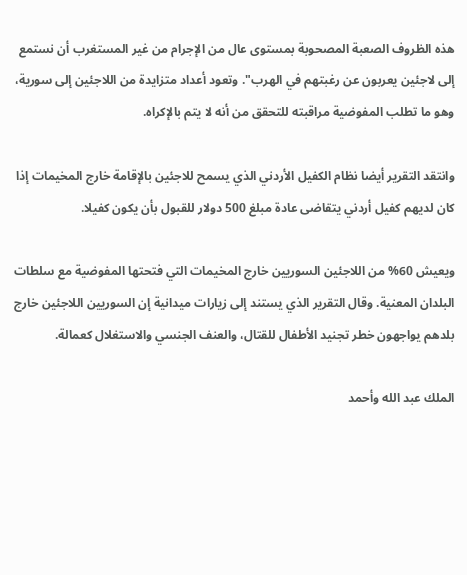هذه الظروف الصعبة المصحوبة بمستوى عال من الإجرام من غير المستغرب أن نستمع إلى لاجئين يعربون عن رغبتهم في الهرب". وتعود أعداد متزايدة من اللاجئين إلى سورية، وهو ما تطلب المفوضية مراقبته للتحقق من أنه لا يتم بالإكراه.

وانتقد التقرير أيضا نظام الكفيل الأردني الذي يسمح للاجئين بالإقامة خارج المخيمات إذا كان لديهم كفيل أردني يتقاضى عادة مبلغ 500 دولار للقبول بأن يكون كفيلا.

ويعيش 60% من اللاجئين السوريين خارج المخيمات التي فتحتها المفوضية مع سلطات البلدان المعنية. وقال التقرير الذي يستند إلى زيارات ميدانية إن السوريين اللاجئين خارج بلدهم يواجهون خطر تجنيد الأطفال للقتال، والعنف الجنسي والاستغلال كعمالة.

الملك عبد الله وأحمد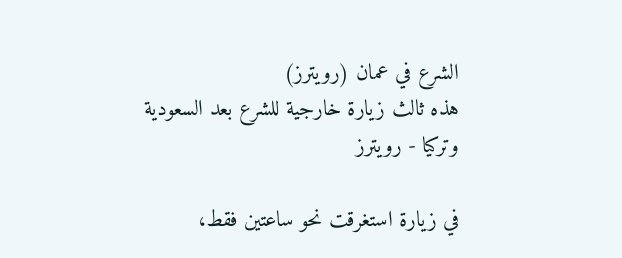الشرع في عمان (رويترز)
هذه ثالث زيارة خارجية للشرع بعد السعودية وتركيا - رويترز

في زيارة استغرقت نحو ساعتين فقط،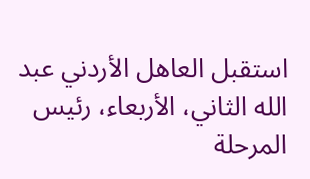استقبل العاهل الأردني عبد الله الثاني، الأربعاء، رئيس المرحلة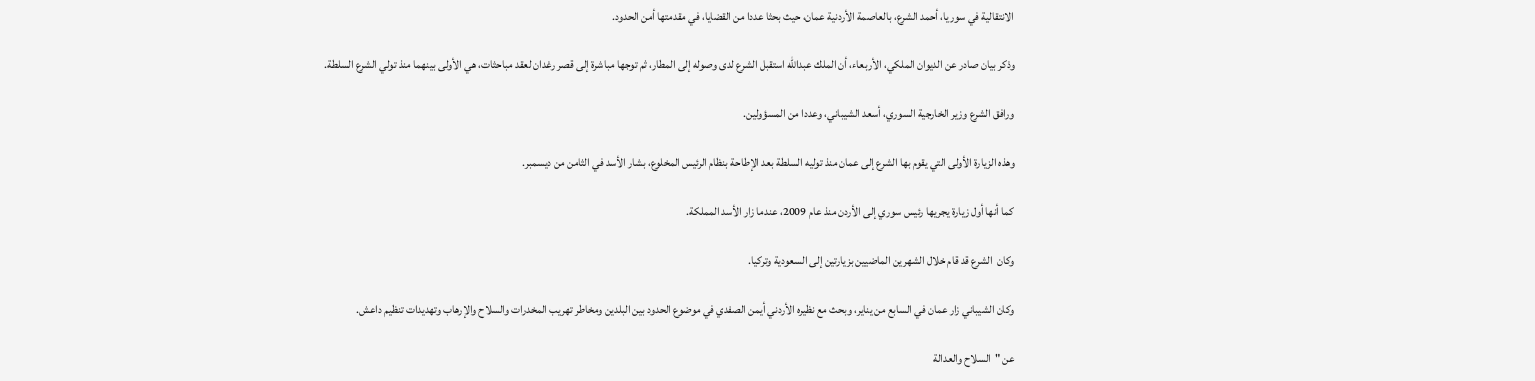الانتقالية في سوريا، أحمد الشرع، بالعاصمة الأردنية عمان، حيث بحثا عددا من القضايا، في مقدمتها أمن الحدود.

وذكر بيان صادر عن الديوان الملكي، الأربعاء، أن الملك عبدالله استقبل الشرع لدى وصوله إلى المطار، ثم توجها مباشرة إلى قصر رغدان لعقد مباحثات، هي الأولى بينهما منذ تولي الشرع السلطة.

ورافق الشرع وزير الخارجية السوري، أسعد الشيباني، وعددا من المسؤولين.

وهذه الزيارة الأولى التي يقوم بها الشرع إلى عمان منذ توليه السلطة بعد الإطاحة بنظام الرئيس المخلوع، بشار الأسد في الثامن من ديسمبر.

كما أنها أول زيارة يجريها رئيس سوري إلى الأردن منذ عام 2009، عندما زار الأسد المملكة.

وكان  الشرع قد قام خلال الشهرين الماضيين بزيارتين إلى السعودية وتركيا.

وكان الشيباني زار عمان في السابع من يناير، وبحث مع نظيره الأردني أيمن الصفدي في موضوع الحدود بين البلدين ومخاطر تهريب المخدرات والسلاح والإرهاب وتهديدات تنظيم داعش.

عن "السلاح والعدالة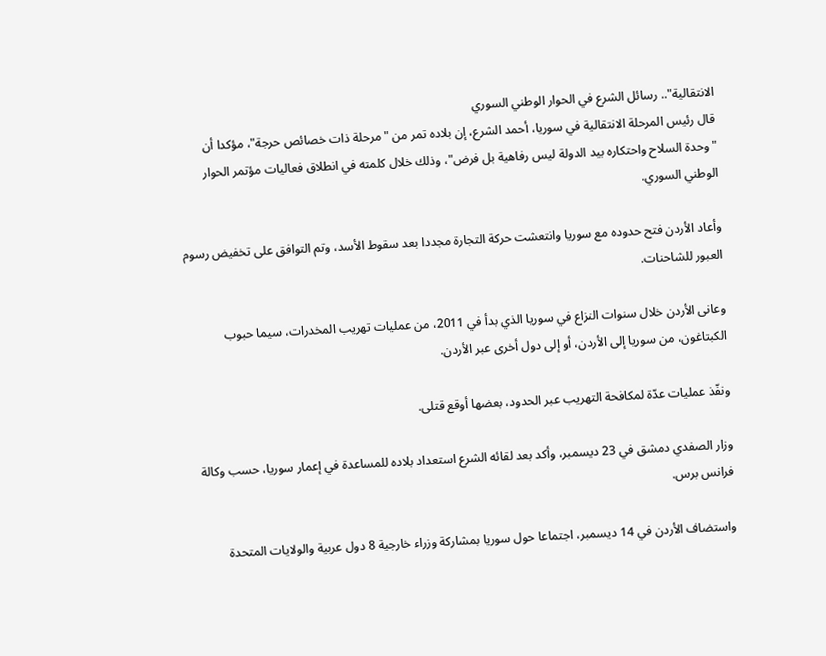الانتقالية".. رسائل الشرع في الحوار الوطني السوري
قال رئيس المرحلة الانتقالية في سوريا، أحمد الشرع، إن بلاده تمر من "مرحلة ذات خصائص حرجة"، مؤكدا أن "وحدة السلاح واحتكاره بيد الدولة ليس رفاهية بل فرض"، وذلك خلال كلمته في انطلاق فعاليات مؤتمر الحوار الوطني السوري.

وأعاد الأردن فتح حدوده مع سوريا وانتعشت حركة التجارة مجددا بعد سقوط الأسد، وتم التوافق على تخفيض رسوم العبور للشاحنات.

وعانى الأردن خلال سنوات النزاع في سوريا الذي بدأ في 2011، من عمليات تهريب المخدرات، سيما حبوب الكبتاغون، من سوريا إلى الأردن، أو إلى دول أخرى عبر الأردن.

ونفّذ عمليات عدّة لمكافحة التهريب عبر الحدود، بعضها أوقع قتلى.

وزار الصفدي دمشق في 23 ديسمبر، وأكد بعد لقائه الشرع استعداد بلاده للمساعدة في إعمار سوريا، حسب وكالة فرانس برس.

واستضاف الأردن في 14 ديسمبر، اجتماعا حول سوريا بمشاركة وزراء خارجية 8 دول عربية والولايات المتحدة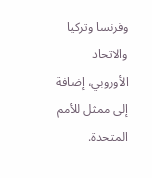وفرنسا وتركيا والاتحاد الأوروبي، إضافة إلى ممثل للأمم المتحدة.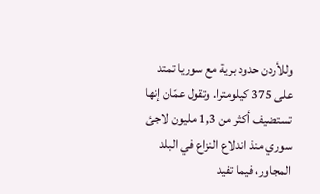وللأردن حدود برية مع سوريا تمتد على 375 كيلومترا. وتقول عمّان إنها تستضيف أكثر من 1,3 مليون لاجئ سوري منذ اندلاع النزاع في البلد المجاور، فيما تفيد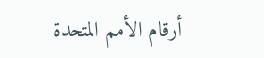أرقام الأمم المتحدة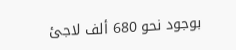بوجود نحو 680 ألف لاجئ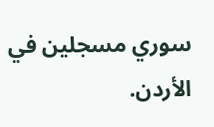سوري مسجلين في الأردن.